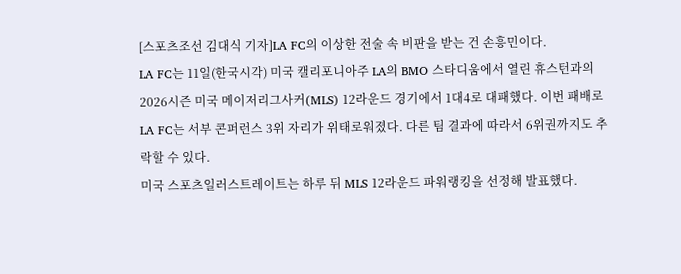[스포츠조선 김대식 기자]LA FC의 이상한 전술 속 비판을 받는 건 손흥민이다.
LA FC는 11일(한국시각) 미국 캘리포니아주 LA의 BMO 스타디움에서 열린 휴스턴과의 2026시즌 미국 메이저리그사커(MLS) 12라운드 경기에서 1대4로 대패했다. 이번 패배로 LA FC는 서부 콘퍼런스 3위 자리가 위태로워졌다. 다른 팀 결과에 따라서 6위권까지도 추락할 수 있다.
미국 스포츠일러스트레이트는 하루 뒤 MLS 12라운드 파워랭킹을 선정해 발표했다.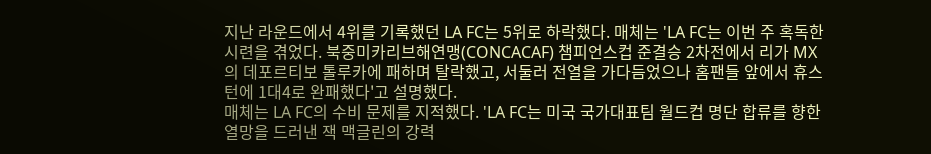지난 라운드에서 4위를 기록했던 LA FC는 5위로 하락했다. 매체는 'LA FC는 이번 주 혹독한 시련을 겪었다. 북중미카리브해연맹(CONCACAF) 챔피언스컵 준결승 2차전에서 리가 MX의 데포르티보 톨루카에 패하며 탈락했고, 서둘러 전열을 가다듬었으나 홈팬들 앞에서 휴스턴에 1대4로 완패했다'고 설명했다.
매체는 LA FC의 수비 문제를 지적했다. 'LA FC는 미국 국가대표팀 월드컵 명단 합류를 향한 열망을 드러낸 잭 맥글린의 강력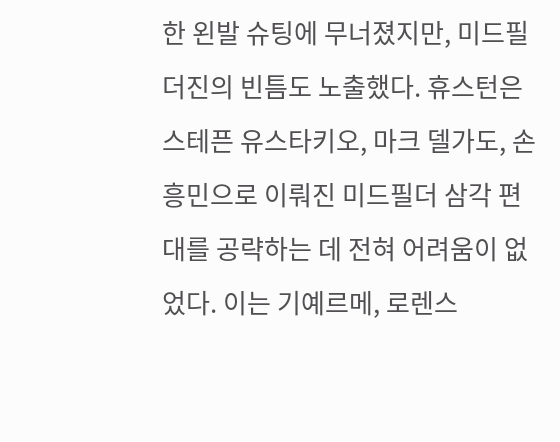한 왼발 슈팅에 무너졌지만, 미드필더진의 빈틈도 노출했다. 휴스턴은 스테픈 유스타키오, 마크 델가도, 손흥민으로 이뤄진 미드필더 삼각 편대를 공략하는 데 전혀 어려움이 없었다. 이는 기예르메, 로렌스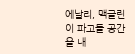에날리, 맥글린이 파고들 공간을 내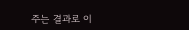주는 결과로 이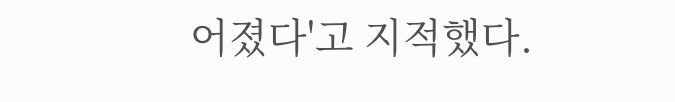어졌다'고 지적했다.